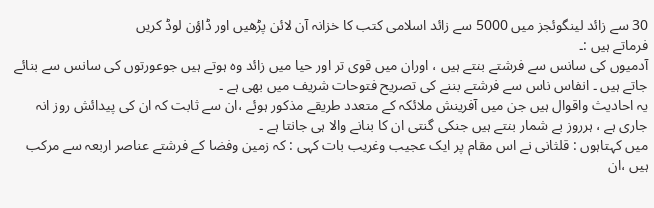30 سے زائد لینگوئجز میں 5000 سے زائد اسلامی کتب کا خزانہ آن لائن پڑھیں اور ڈاؤن لوڈ کریں
فرماتے ہیں :۔
آدمیوں کی سانس سے فرشتے بنتے ہیں ، اوران میں قوی تر اور حیا میں زائد وہ ہوتے ہیں جوعورتوں کی سانس سے بنائے جاتے ہیں ۔ انفاس ناس سے فرشتے بننے کی تصریح فتوحات شریف میں بھی ہے ۔
یہ احادیث واقوال ہیں جن میں آفرینش ملائکہ کے متعدد طریقے مذکور ہوئے ،ان سے ثابت کہ ان کی پیدائش روز انہ جاری ہے ، ہرروز بے شمار بنتے ہیں جنکی گنتی ان کا بنانے والا ہی جانتا ہے ۔
میں کہتاہوں : قلثانی نے اس مقام پر ایک عجیب وغریب بات کہی : کہ زمین وفضا کے فرشتے عناصر اربعہ سے مرکب ہیں ،ان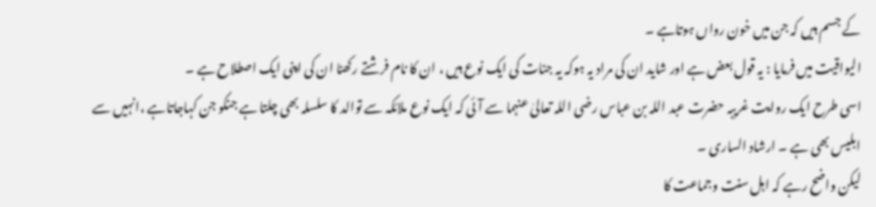کے جسم ہیں کہ جن میں خون رواں ہوتاہے ۔
الیواقیت میں فرمایا : یہ قول بعض ہے اور شاید ان کی مراد یہ ہوکہ یہ جنات کی ایک نوع ہیں ، ان کا نام فرشتے رکھنا ان کی اپنی ایک اصطلاح ہے ۔
اسی طرح ایک روایت غریبہ حضرت عبد اللہ بن عباس رضی اللہ تعالیٰ عنہما سے آئی کہ ایک نوع ملائکہ سے توالد کا سلسلہ بھی چلتا ہے جنکو جن کہاجاتاہے ،انہیں سے ابلیس بھی ہے ۔ ارشاد الساری ۔
لیکن واضح رہے کہ اہل سنت وجماعت کا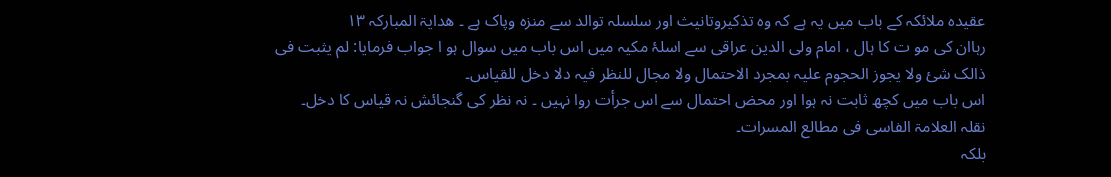عقیدہ ملائکہ کے باب میں یہ ہے کہ وہ تذکیروتانیث اور سلسلہ توالد سے منزہ وپاک ہے ۔ ھدایۃ المبارکہ ۱۳
رہاان کی مو ت کا ہال ، امام ولی الدین عراقی سے اسلۂ مکیہ میں اس باب میں سوال ہو ا جواب فرمایا: لم یثبت فی ذالک شیٔ ولا یجوز الحجوم علیہ بمجرد الاحتمال ولا مجال للنظر فیہ دلا دخل للقیاس۔
اس باب میں کچھ ثابت نہ ہوا اور محض احتمال سے اس جرأت روا نہیں ۔ نہ نظر کی گنجائش نہ قیاس کا دخل۔
نقلہ العلامۃ الفاسی فی مطالع المسرات۔
بلکہ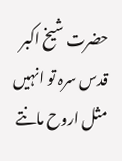حضرت شیخ اکبر قدس سرہ تو انہیں مثل اروح مانتے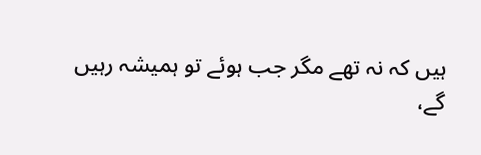ہیں کہ نہ تھے مگر جب ہوئے تو ہمیشہ رہیں گے،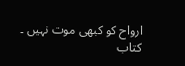ارواح کو کبھی موت نہیں ۔
کتاب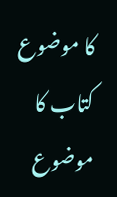کا موضوع
کتاب کا موضوع